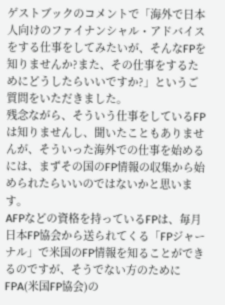ゲストブックのコメントで「海外で日本人向けのファイナンシャル・アドバイスをする仕事をしてみたいが、そんなFPを知りませんか?また、その仕事をするためにどうしたらいいですか?」というご質問をいただきました。
残念ながら、そういう仕事をしているFPは知りませんし、聞いたこともありませんが、そういった海外での仕事を始めるには、まずその国のFP情報の収集から始められたらいいのではないかと思います。
AFPなどの資格を持っているFPは、毎月日本FP協会から送られてくる「FPジャーナル」で米国のFP情報を知ることができるのですが、そうでない方のためにFPA(米国FP協会)の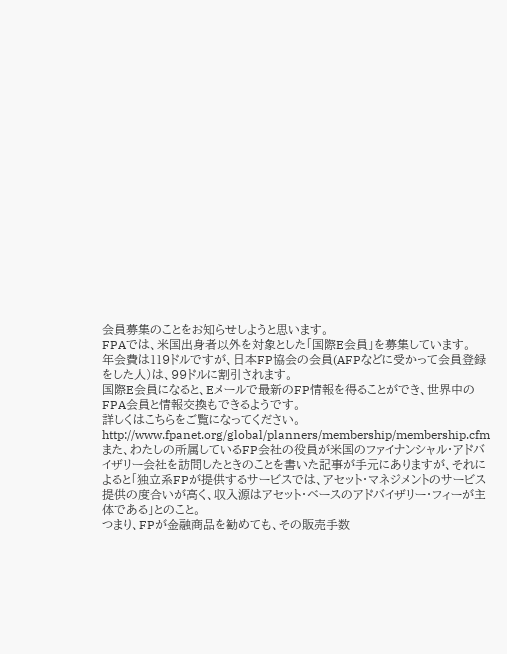会員募集のことをお知らせしようと思います。
FPAでは、米国出身者以外を対象とした「国際E会員」を募集しています。
年会費は119ドルですが、日本FP協会の会員(AFPなどに受かって会員登録をした人)は、99ドルに割引されます。
国際E会員になると、Eメールで最新のFP情報を得ることができ、世界中のFPA会員と情報交換もできるようです。
詳しくはこちらをご覧になってください。
http://www.fpanet.org/global/planners/membership/membership.cfm
また、わたしの所属しているFP会社の役員が米国のファイナンシャル・アドバイザリー会社を訪問したときのことを書いた記事が手元にありますが、それによると「独立系FPが提供するサービスでは、アセット・マネジメントのサービス提供の度合いが高く、収入源はアセット・ベースのアドバイザリー・フィーが主体である」とのこと。
つまり、FPが金融商品を勧めても、その販売手数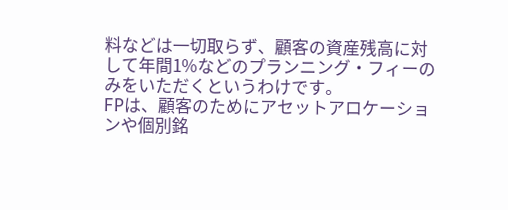料などは一切取らず、顧客の資産残高に対して年間1%などのプランニング・フィーのみをいただくというわけです。
FPは、顧客のためにアセットアロケーションや個別銘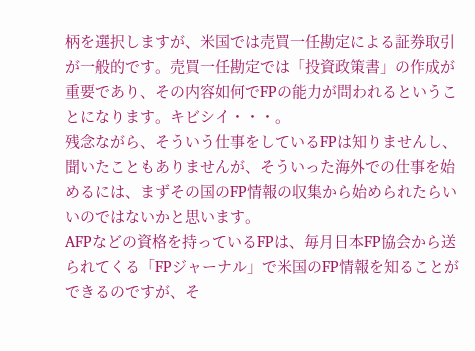柄を選択しますが、米国では売買一任勘定による証券取引が一般的です。売買一任勘定では「投資政策書」の作成が重要であり、その内容如何でFPの能力が問われるということになります。キビシイ・・・。
残念ながら、そういう仕事をしているFPは知りませんし、聞いたこともありませんが、そういった海外での仕事を始めるには、まずその国のFP情報の収集から始められたらいいのではないかと思います。
AFPなどの資格を持っているFPは、毎月日本FP協会から送られてくる「FPジャーナル」で米国のFP情報を知ることができるのですが、そ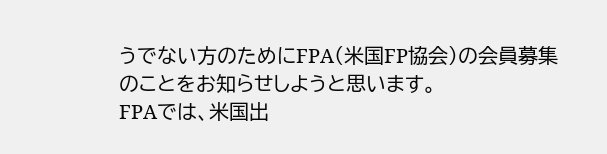うでない方のためにFPA(米国FP協会)の会員募集のことをお知らせしようと思います。
FPAでは、米国出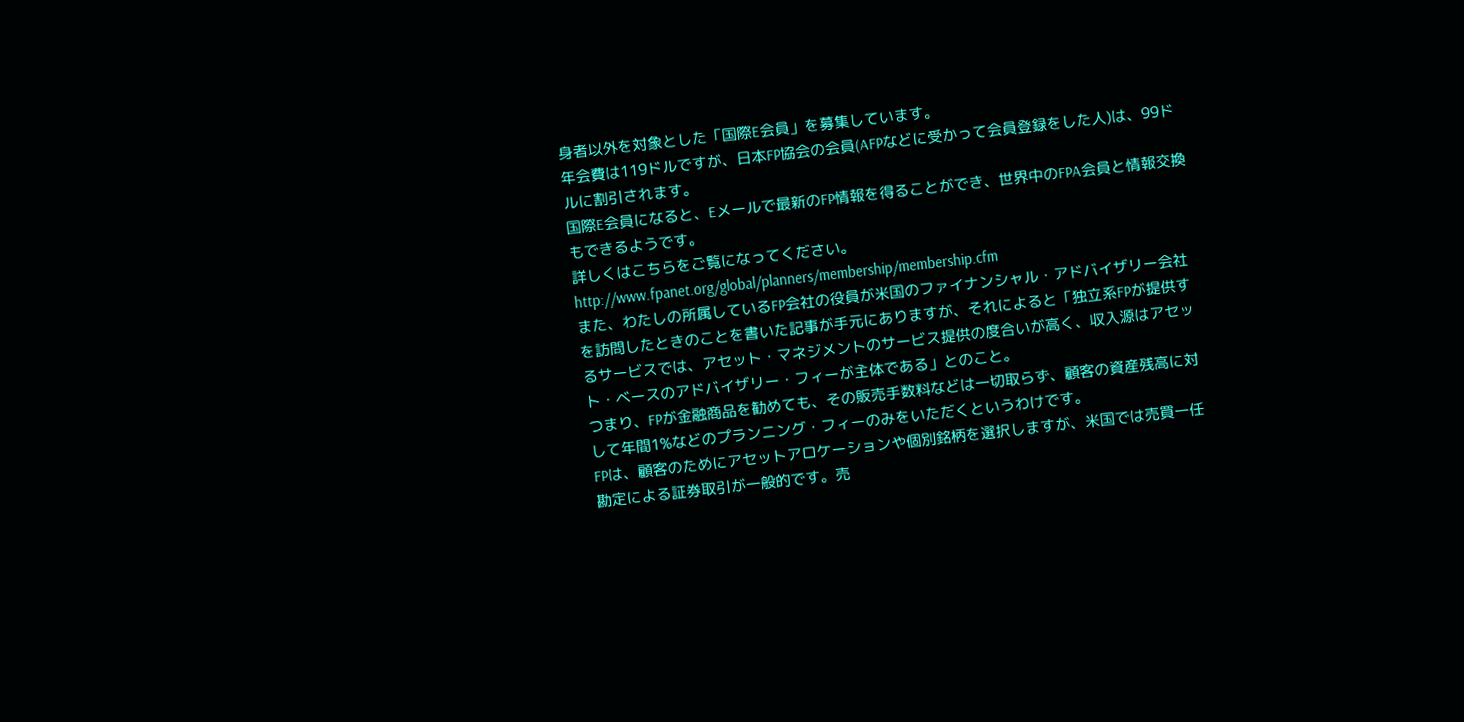身者以外を対象とした「国際E会員」を募集しています。
年会費は119ドルですが、日本FP協会の会員(AFPなどに受かって会員登録をした人)は、99ドルに割引されます。
国際E会員になると、Eメールで最新のFP情報を得ることができ、世界中のFPA会員と情報交換もできるようです。
詳しくはこちらをご覧になってください。
http://www.fpanet.org/global/planners/membership/membership.cfm
また、わたしの所属しているFP会社の役員が米国のファイナンシャル・アドバイザリー会社を訪問したときのことを書いた記事が手元にありますが、それによると「独立系FPが提供するサービスでは、アセット・マネジメントのサービス提供の度合いが高く、収入源はアセット・ベースのアドバイザリー・フィーが主体である」とのこと。
つまり、FPが金融商品を勧めても、その販売手数料などは一切取らず、顧客の資産残高に対して年間1%などのプランニング・フィーのみをいただくというわけです。
FPは、顧客のためにアセットアロケーションや個別銘柄を選択しますが、米国では売買一任勘定による証券取引が一般的です。売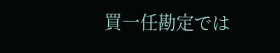買一任勘定では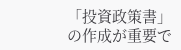「投資政策書」の作成が重要で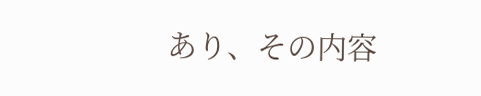あり、その内容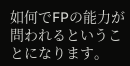如何でFPの能力が問われるということになります。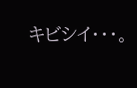キビシイ・・・。